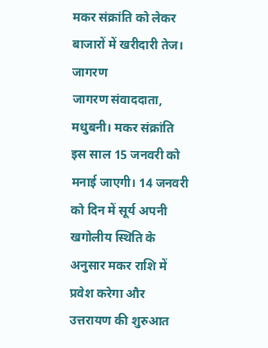मकर संक्रांति को लेकर बाजारों में खरीदारी तेज। जागरण
जागरण संवाददाता, मधुबनी। मकर संक्रांति इस साल 15 जनवरी को मनाई जाएगी। 14 जनवरी को दिन में सूर्य अपनी खगोलीय स्थिति के अनुसार मकर राशि में प्रवेश करेगा और उत्तरायण की शुरुआत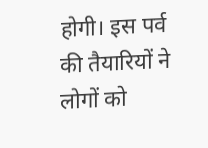होगी। इस पर्व की तैयारियों ने लोगों को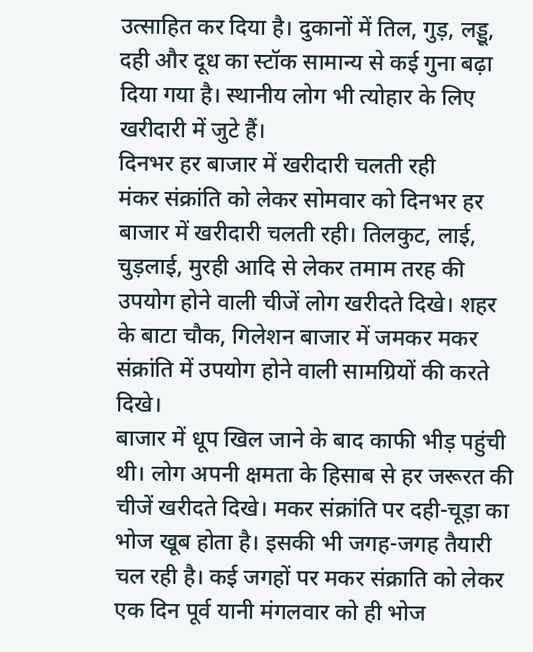उत्साहित कर दिया है। दुकानों में तिल, गुड़, लड्डू, दही और दूध का स्टॉक सामान्य से कई गुना बढ़ा दिया गया है। स्थानीय लोग भी त्योहार के लिए खरीदारी में जुटे हैं।
दिनभर हर बाजार में खरीदारी चलती रही
मंकर संक्रांति को लेकर सोमवार को दिनभर हर बाजार में खरीदारी चलती रही। तिलकुट, लाई, चुड़लाई, मुरही आदि से लेकर तमाम तरह की उपयोग होने वाली चीजें लोग खरीदते दिखे। शहर के बाटा चौक, गिलेशन बाजार में जमकर मकर संक्रांति में उपयोग होने वाली सामग्रियों की करते दिखे।
बाजार में धूप खिल जाने के बाद काफी भीड़ पहुंची थी। लोग अपनी क्षमता के हिसाब से हर जरूरत की चीजें खरीदते दिखे। मकर संक्रांति पर दही-चूड़ा का भोज खूब होता है। इसकी भी जगह-जगह तैयारी चल रही है। कई जगहों पर मकर संक्राति को लेकर एक दिन पूर्व यानी मंगलवार को ही भोज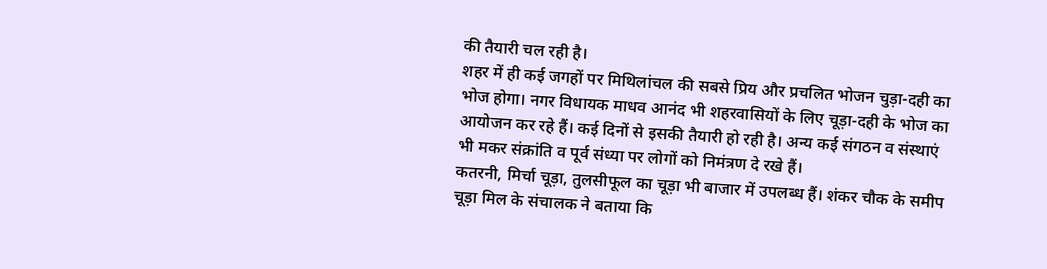की तैयारी चल रही है।
शहर में ही कई जगहों पर मिथिलांचल की सबसे प्रिय और प्रचलित भोजन चुड़ा-दही का भोज होगा। नगर विधायक माधव आनंद भी शहरवासियों के लिए चूड़ा-दही के भोज का आयोजन कर रहे हैं। कई दिनों से इसकी तैयारी हो रही है। अन्य कई संगठन व संस्थाएं भी मकर संक्रांति व पूर्व संध्या पर लोगों को निमंत्रण दे रखे हैं।
कतरनी, मिर्चा चूड़ा, तुलसीफूल का चूड़ा भी बाजार में उपलब्ध हैं। शंकर चौक के समीप चूड़ा मिल के संचालक ने बताया कि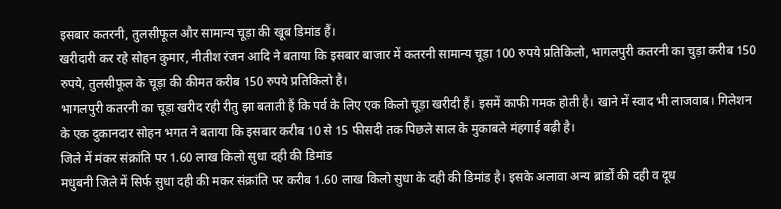इसबार कतरनी, तुलसीफूल और सामान्य चूड़ा की खूब डिमांड हैं।
खरीदारी कर रहे सोहन कुमार, नीतीश रंजन आदि ने बताया कि इसबार बाजार में कतरनी सामान्य चूड़ा 100 रुपये प्रतिकिलो, भागलपुरी कतरनी का चुड़ा करीब 150 रुपये, तुलसीफूल के चूड़ा की कीमत करीब 150 रुपये प्रतिकिलो है।
भागलपुरी कतरनी का चूड़ा खरीद रही रीतु झा बताती हैं कि पर्व के लिए एक किलो चूड़ा खरीदी हैं। इसमें काफी गमक होती है। खाने में स्वाद भी लाजवाब। गिलेशन के एक दुकानदार सोहन भगत ने बताया कि इसबार करीब 10 से 15 फीसदी तक पिछले साल के मुकाबले मंहगाई बढ़ी है।
जिले में मंकर संक्रांति पर 1.60 लाख किलो सुधा दही की डिमांड
मधुबनी जिले में सिर्फ सुधा दही की मकर संक्रांति पर करीब 1.60 लाख किलो सुधा के दही की डिमांड है। इसके अलावा अन्य ब्रांर्डों की दही व दूध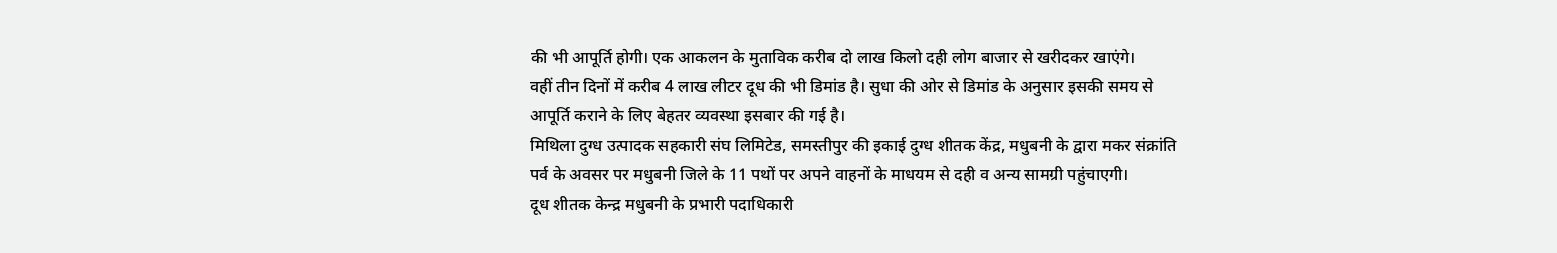की भी आपूर्ति होगी। एक आकलन के मुताविक करीब दो लाख किलो दही लोग बाजार से खरीदकर खाएंगे।
वहीं तीन दिनों में करीब 4 लाख लीटर दूध की भी डिमांड है। सुधा की ओर से डिमांड के अनुसार इसकी समय से आपूर्ति कराने के लिए बेहतर व्यवस्था इसबार की गई है।
मिथिला दुग्ध उत्पादक सहकारी संघ लिमिटेड, समस्तीपुर की इकाई दुग्ध शीतक केंद्र, मधुबनी के द्वारा मकर संक्रांति पर्व के अवसर पर मधुबनी जिले के 11 पथों पर अपने वाहनों के माधयम से दही व अन्य सामग्री पहुंचाएगी।
दूध शीतक केन्द्र मधुबनी के प्रभारी पदाधिकारी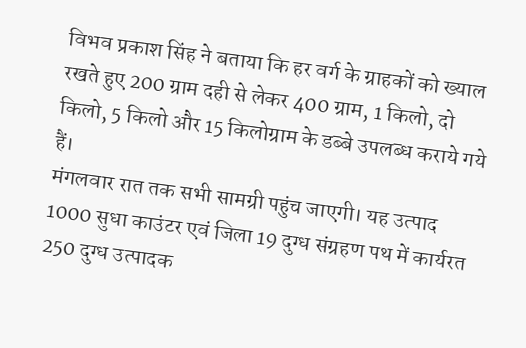विभव प्रकाश सिंह ने बताया कि हर वर्ग के ग्राहकों को ख्याल रखते हुए 200 ग्राम दही से लेकर 400 ग्राम, 1 किलो, दो किलो, 5 किलो और 15 किलोग्राम के डब्बे उपलब्ध कराये गये हैं।
मंगलवार रात तक सभी सामग्री पहुंच जाएगी। यह उत्पाद 1000 सुधा काउंटर एवं जिला 19 दुग्ध संग्रहण पथ में कार्यरत 250 दुग्ध उत्पादक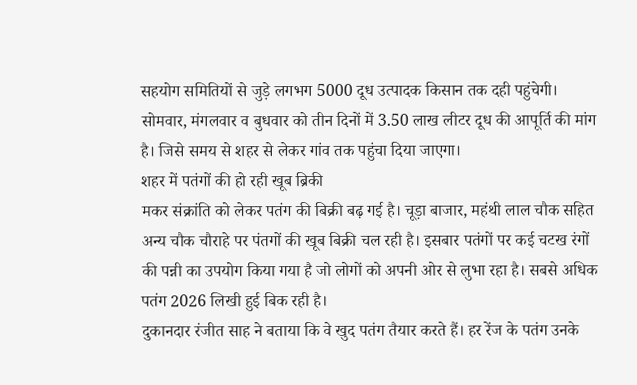सहयोग समितियों से जुड़े लगभग 5000 दूध उत्पादक किसान तक दही पहुंचेगी। सोमवार, मंगलवार व बुधवार को तीन दिनों में 3.50 लाख लीटर दूध की आपूर्ति की मांग है। जिसे समय से शहर से लेकर गांव तक पहुंचा दिया जाएगा।
शहर में पतंगों की हो रही खूब ब्रिकी
मकर संक्रांति को लेकर पतंग की बिक्री बढ़ गई है। चूड़ा बाजार, महंथी लाल चौक सहित अन्य चौक चौराहे पर पंतगों की खूब बिक्री चल रही है। इसबार पतंगों पर कई चटख रंगों की पन्नी का उपयोग किया गया है जो लोगों को अपनी ओर से लुभा रहा है। सबसे अधिक पतंग 2026 लिखी हुई बिक रही है।
दुकानदार रंजीत साह ने बताया कि वे खुद पतंग तैयार करते हैं। हर रेंज के पतंग उनके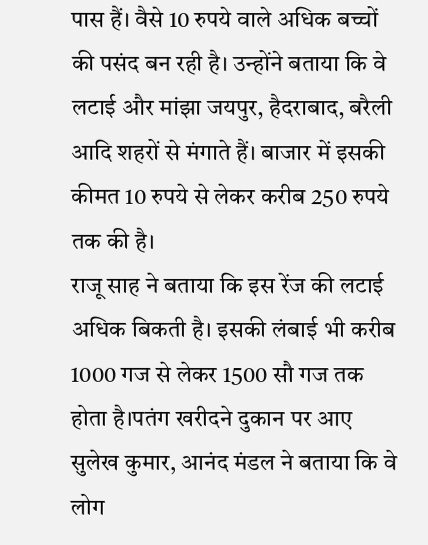पास हैं। वैसे 10 रुपये वाले अधिक बच्चों की पसंद बन रही है। उन्होंने बताया कि वे लटाई और मांझा जयपुर, हैदराबाद, बरैली आदि शहरों से मंगाते हैं। बाजार में इसकी कीमत 10 रुपये से लेकर करीब 250 रुपये तक की है।
राजू साह ने बताया कि इस रेंज की लटाई अधिक बिकती है। इसकी लंबाई भी करीब 1000 गज से लेकर 1500 सौ गज तक होता है।पतंग खरीदने दुकान पर आए सुलेख कुमार, आनंद मंडल ने बताया कि वे लोग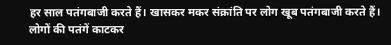हर साल पतंगबाजी करते हैं। खासकर मकर संक्रांति पर लोग खूब पतंगबाजी करते हैं। लोगों की पतंगें काटकर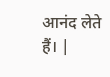आनंद लेते हैं। |